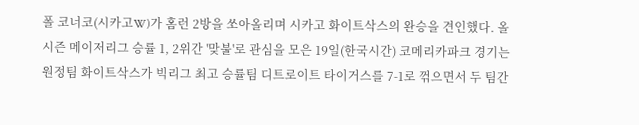폴 코너코(시카고W)가 홈런 2방을 쏘아올리며 시카고 화이트삭스의 완승을 견인했다. 올 시즌 메이저리그 승률 1, 2위간 '맞불'로 관심을 모은 19일(한국시간) 코메리카파크 경기는 원정팀 화이트삭스가 빅리그 최고 승률팀 디트로이트 타이거스를 7-1로 꺾으면서 두 팀간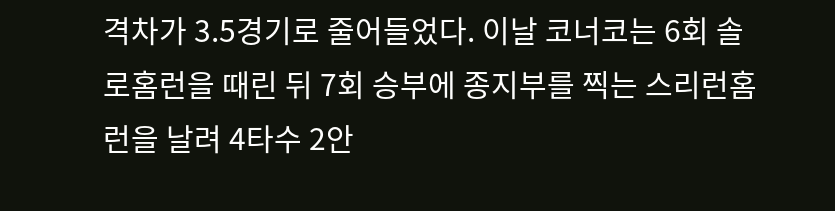격차가 3.5경기로 줄어들었다. 이날 코너코는 6회 솔로홈런을 때린 뒤 7회 승부에 종지부를 찍는 스리런홈런을 날려 4타수 2안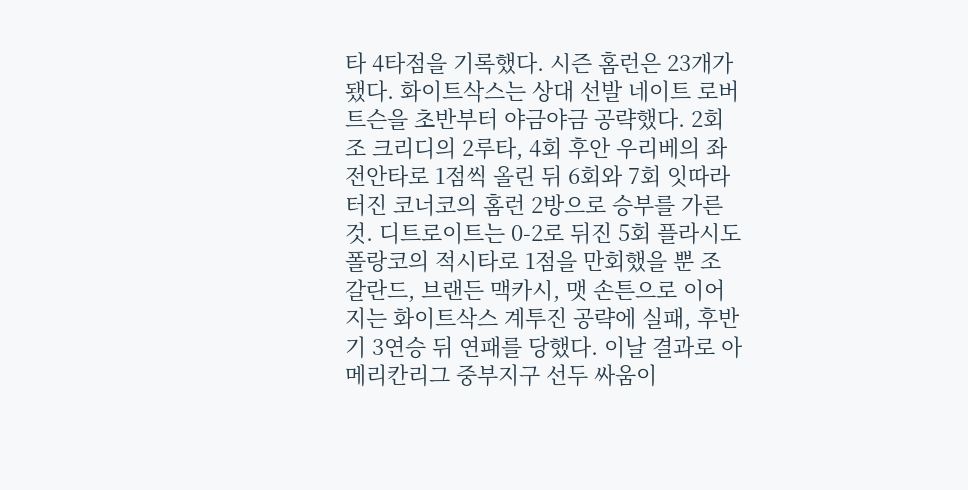타 4타점을 기록했다. 시즌 홈런은 23개가 됐다. 화이트삭스는 상대 선발 네이트 로버트슨을 초반부터 야금야금 공략했다. 2회 조 크리디의 2루타, 4회 후안 우리베의 좌전안타로 1점씩 올린 뒤 6회와 7회 잇따라 터진 코너코의 홈런 2방으로 승부를 가른 것. 디트로이트는 0-2로 뒤진 5회 플라시도 폴랑코의 적시타로 1점을 만회했을 뿐 조 갈란드, 브랜든 맥카시, 맷 손튼으로 이어지는 화이트삭스 계투진 공략에 실패, 후반기 3연승 뒤 연패를 당했다. 이날 결과로 아메리칸리그 중부지구 선두 싸움이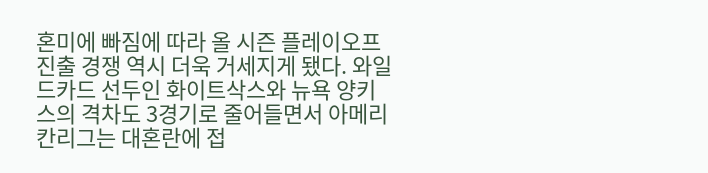혼미에 빠짐에 따라 올 시즌 플레이오프 진출 경쟁 역시 더욱 거세지게 됐다. 와일드카드 선두인 화이트삭스와 뉴욕 양키스의 격차도 3경기로 줄어들면서 아메리칸리그는 대혼란에 접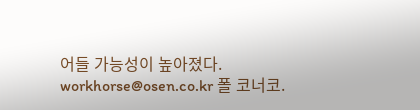어들 가능성이 높아졌다. workhorse@osen.co.kr 폴 코너코.